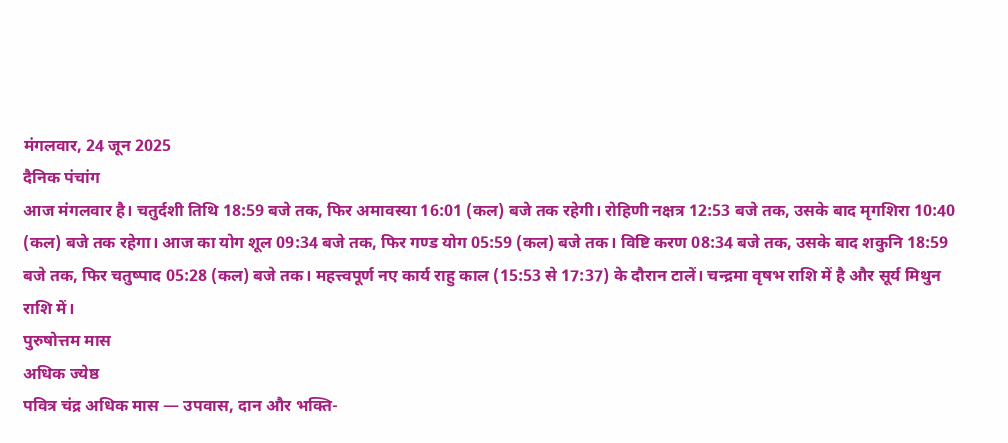मंगलवार, 24 जून 2025
दैनिक पंचांग
आज मंगलवार है। चतुर्दशी तिथि 18:59 बजे तक, फिर अमावस्या 16:01 (कल) बजे तक रहेगी। रोहिणी नक्षत्र 12:53 बजे तक, उसके बाद मृगशिरा 10:40 (कल) बजे तक रहेगा। आज का योग शूल 09:34 बजे तक, फिर गण्ड योग 05:59 (कल) बजे तक। विष्टि करण 08:34 बजे तक, उसके बाद शकुनि 18:59 बजे तक, फिर चतुष्पाद 05:28 (कल) बजे तक। महत्त्वपूर्ण नए कार्य राहु काल (15:53 से 17:37) के दौरान टालें। चन्द्रमा वृषभ राशि में है और सूर्य मिथुन राशि में।
पुरुषोत्तम मास
अधिक ज्येष्ठ
पवित्र चंद्र अधिक मास — उपवास, दान और भक्ति-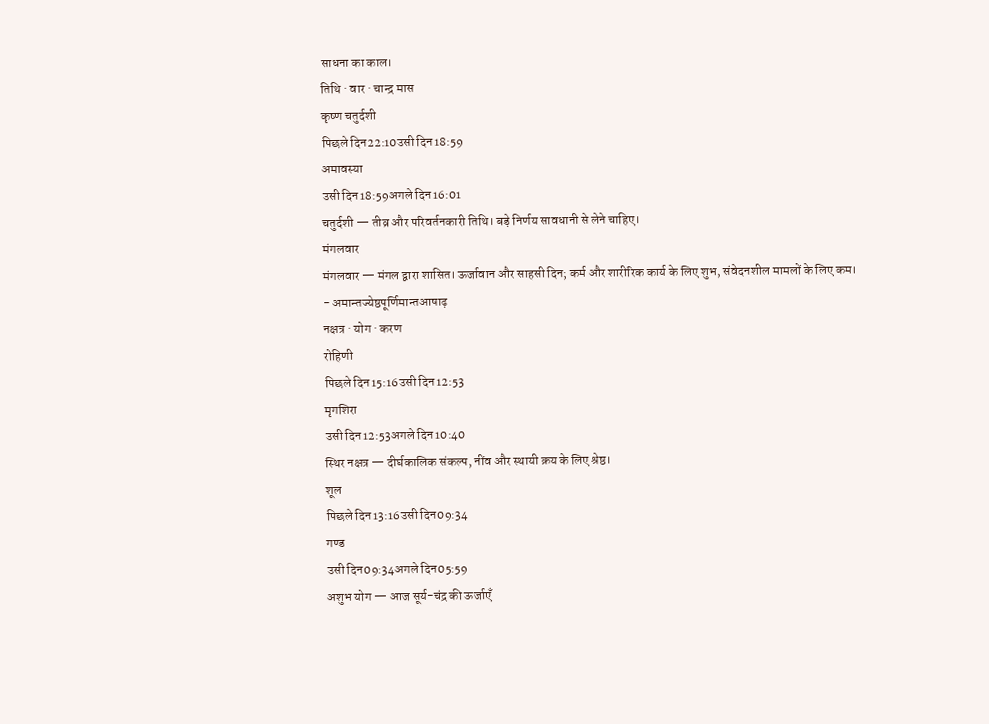साधना का काल।
तिथि · वार · चान्द्र मास
कृष्ण चतुर्दशी
पिछले दिन22:10उसी दिन18:59
अमावस्या
उसी दिन18:59अगले दिन16:01
चतुर्दशी — तीव्र और परिवर्तनकारी तिथि। बड़े निर्णय सावधानी से लेने चाहिए।
मंगलवार
मंगलवार — मंगल द्वारा शासित। ऊर्जावान और साहसी दिन; कर्म और शारीरिक कार्य के लिए शुभ, संवेदनशील मामलों के लिए कम।
- अमान्तज्येष्ठपूर्णिमान्तआषाढ़
नक्षत्र · योग · करण
रोहिणी
पिछले दिन15:16उसी दिन12:53
मृगशिरा
उसी दिन12:53अगले दिन10:40
स्थिर नक्षत्र — दीर्घकालिक संकल्प, नींव और स्थायी क्रय के लिए श्रेष्ठ।
शूल
पिछले दिन13:16उसी दिन09:34
गण्ड
उसी दिन09:34अगले दिन05:59
अशुभ योग — आज सूर्य-चंद्र की ऊर्जाएँ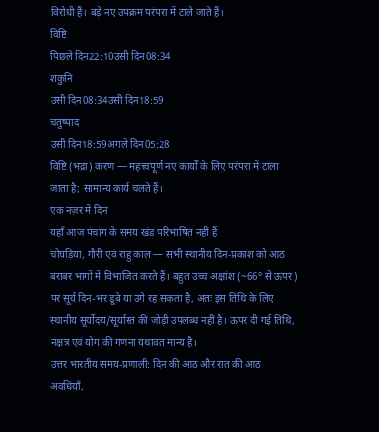विरोधी हैं। बड़े नए उपक्रम परंपरा में टाले जाते हैं।
विष्टि
पिछले दिन22:10उसी दिन08:34
शकुनि
उसी दिन08:34उसी दिन18:59
चतुष्पाद
उसी दिन18:59अगले दिन05:28
विष्टि (भद्रा) करण — महत्त्वपूर्ण नए कार्यों के लिए परंपरा में टाला जाता है; सामान्य कार्य चलते हैं।
एक नज़र में दिन
यहाँ आज पंचांग के समय खंड परिभाषित नहीं हैं
चोघड़िया, गौरी एवं राहु काल — सभी स्थानीय दिन-प्रकाश को आठ बराबर भागों में विभाजित करते हैं। बहुत उच्च अक्षांश (~66° से ऊपर) पर सूर्य दिन-भर डूबे या उगे रह सकता है, अतः इस तिथि के लिए स्थानीय सूर्योदय/सूर्यास्त की जोड़ी उपलब्ध नहीं है। ऊपर दी गई तिथि, नक्षत्र एवं योग की गणना यथावत मान्य है।
उत्तर भारतीय समय-प्रणाली: दिन की आठ और रात की आठ अवधियाँ,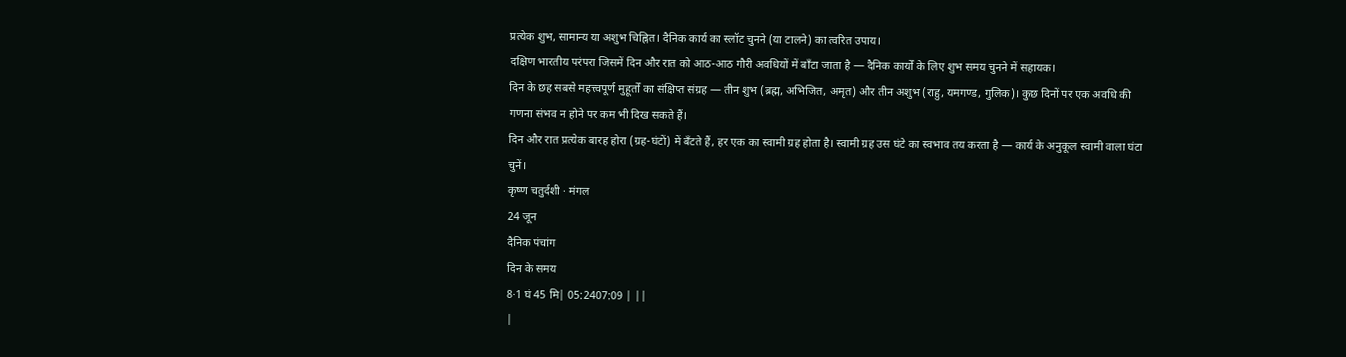प्रत्येक शुभ, सामान्य या अशुभ चिह्नित। दैनिक कार्य का स्लॉट चुनने (या टालने) का त्वरित उपाय।
दक्षिण भारतीय परंपरा जिसमें दिन और रात को आठ-आठ गौरी अवधियों में बाँटा जाता है — दैनिक कार्यों के लिए शुभ समय चुनने में सहायक।
दिन के छह सबसे महत्त्वपूर्ण मुहूर्तों का संक्षिप्त संग्रह — तीन शुभ (ब्रह्म, अभिजित, अमृत) और तीन अशुभ (राहु, यमगण्ड, गुलिक)। कुछ दिनों पर एक अवधि की गणना संभव न होने पर कम भी दिख सकते हैं।
दिन और रात प्रत्येक बारह होरा (ग्रह-घंटों) में बँटते हैं, हर एक का स्वामी ग्रह होता है। स्वामी ग्रह उस घंटे का स्वभाव तय करता है — कार्य के अनुकूल स्वामी वाला घंटा चुनें।
कृष्ण चतुर्दशी · मंगल
24 जून
दैनिक पंचांग
दिन के समय
8·1 घं 45 मि| 05:2407:09 | ||
|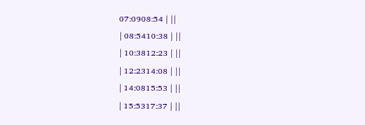07:0908:54 | ||
| 08:5410:38 | ||
| 10:3812:23 | ||
| 12:2314:08 | ||
| 14:0815:53 | ||
| 15:5317:37 | ||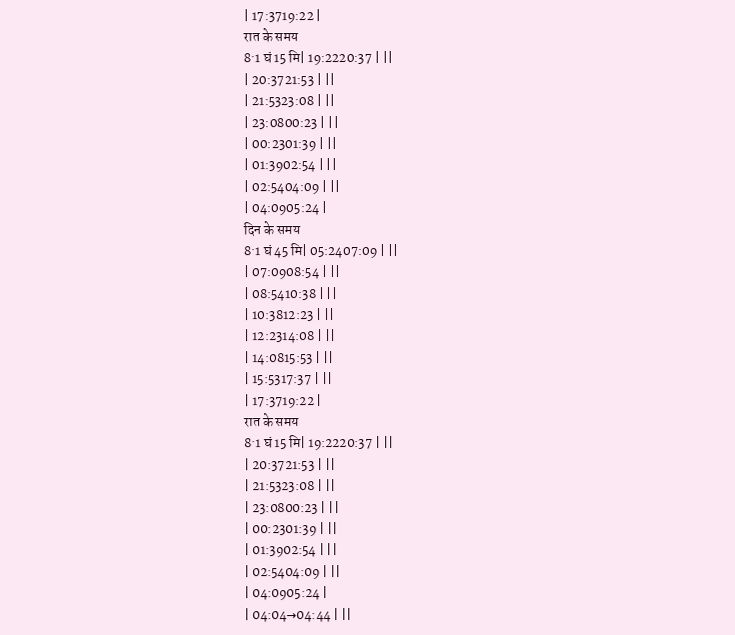| 17:3719:22 |
रात के समय
8·1 घं 15 मि| 19:2220:37 | ||
| 20:3721:53 | ||
| 21:5323:08 | ||
| 23:0800:23 | ||
| 00:2301:39 | ||
| 01:3902:54 | ||
| 02:5404:09 | ||
| 04:0905:24 |
दिन के समय
8·1 घं 45 मि| 05:2407:09 | ||
| 07:0908:54 | ||
| 08:5410:38 | ||
| 10:3812:23 | ||
| 12:2314:08 | ||
| 14:0815:53 | ||
| 15:5317:37 | ||
| 17:3719:22 |
रात के समय
8·1 घं 15 मि| 19:2220:37 | ||
| 20:3721:53 | ||
| 21:5323:08 | ||
| 23:0800:23 | ||
| 00:2301:39 | ||
| 01:3902:54 | ||
| 02:5404:09 | ||
| 04:0905:24 |
| 04:04→04:44 | ||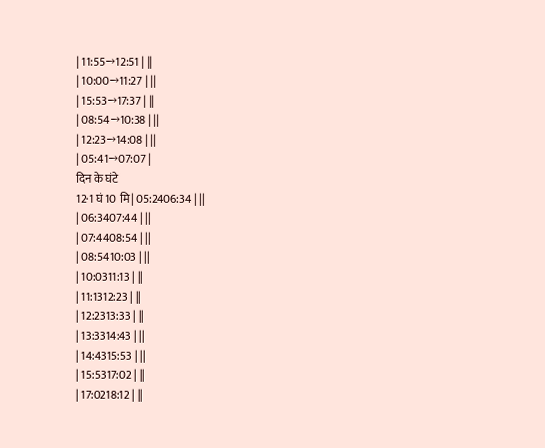| 11:55→12:51 | ||
| 10:00→11:27 | ||
| 15:53→17:37 | ||
| 08:54→10:38 | ||
| 12:23→14:08 | ||
| 05:41→07:07 |
दिन के घंटे
12·1 घं 10 मि| 05:2406:34 | ||
| 06:3407:44 | ||
| 07:4408:54 | ||
| 08:5410:03 | ||
| 10:0311:13 | ||
| 11:1312:23 | ||
| 12:2313:33 | ||
| 13:3314:43 | ||
| 14:4315:53 | ||
| 15:5317:02 | ||
| 17:0218:12 | ||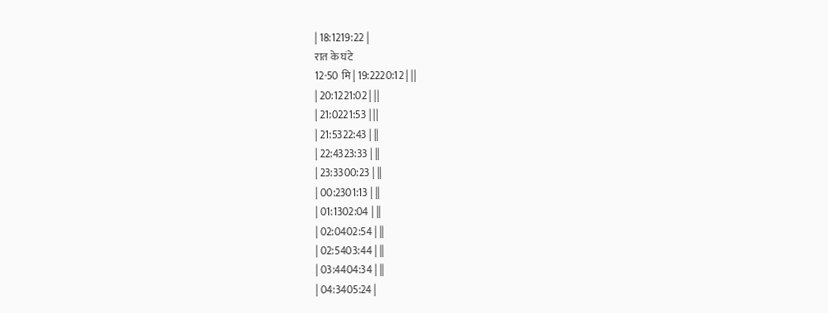| 18:1219:22 |
रात के घंटे
12·50 मि| 19:2220:12 | ||
| 20:1221:02 | ||
| 21:0221:53 | ||
| 21:5322:43 | ||
| 22:4323:33 | ||
| 23:3300:23 | ||
| 00:2301:13 | ||
| 01:1302:04 | ||
| 02:0402:54 | ||
| 02:5403:44 | ||
| 03:4404:34 | ||
| 04:3405:24 |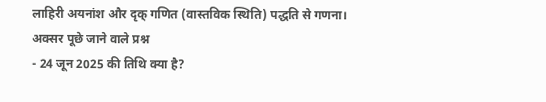लाहिरी अयनांश और दृक् गणित (वास्तविक स्थिति) पद्धति से गणना।
अक्सर पूछे जाने वाले प्रश्न
- 24 जून 2025 की तिथि क्या है?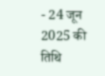- 24 जून 2025 की तिथि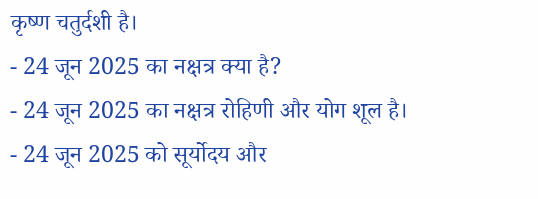कृष्ण चतुर्दशी है।
- 24 जून 2025 का नक्षत्र क्या है?
- 24 जून 2025 का नक्षत्र रोहिणी और योग शूल है।
- 24 जून 2025 को सूर्योदय और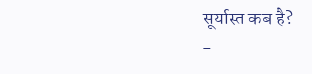सूर्यास्त कब है?
-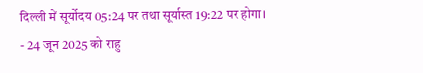दिल्ली में सूर्योदय 05:24 पर तथा सूर्यास्त 19:22 पर होगा।
- 24 जून 2025 को राहु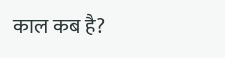काल कब है?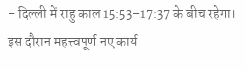- दिल्ली में राहु काल 15:53–17:37 के बीच रहेगा। इस दौरान महत्त्वपूर्ण नए कार्य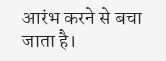आरंभ करने से बचा जाता है।